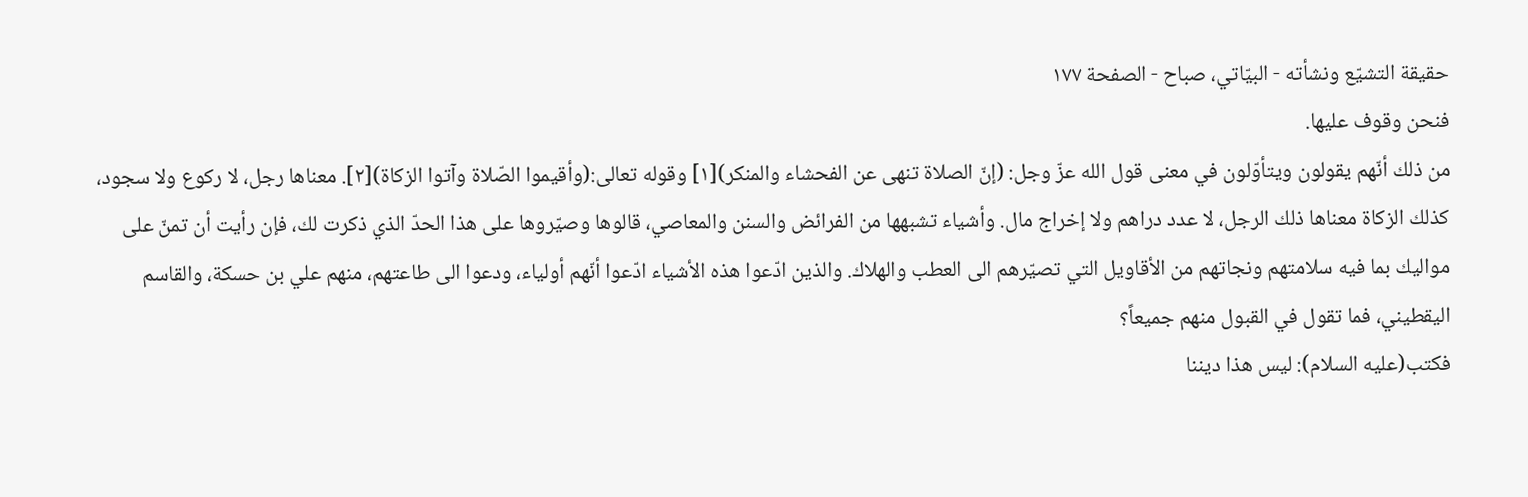حقيقة التشيّع ونشأته - البيّاتي، صباح - الصفحة ١٧٧
فنحن وقوف عليها.
من ذلك أنّهم يقولون ويتأوّلون في معنى قول الله عزّ وجل: (إنّ الصلاة تنهى عن الفحشاء والمنكر)[١] وقوله تعالى:(وأقيموا الصّلاة وآتوا الزكاة)[٢]. معناها رجل، لا ركوع ولا سجود، كذلك الزكاة معناها ذلك الرجل، لا عدد دراهم ولا إخراج مال. وأشياء تشبهها من الفرائض والسنن والمعاصي، قالوها وصيّروها على هذا الحدّ الذي ذكرت لك، فإن رأيت أن تمنّ على مواليك بما فيه سلامتهم ونجاتهم من الأقاويل التي تصيّرهم الى العطب والهلاك. والذين ادّعوا هذه الأشياء ادّعوا أنّهم أولياء، ودعوا الى طاعتهم، منهم علي بن حسكة، والقاسم اليقطيني، فما تقول في القبول منهم جميعاً؟
فكتب(عليه السلام): ليس هذا ديننا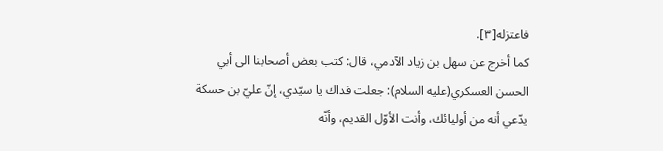فاعتزله[٣].
كما أخرج عن سهل بن زياد الآدمي، قال: كتب بعض أصحابنا الى أبي الحسن العسكري(عليه السلام): جعلت فداك يا سيّدي، إنّ عليّ بن حسكة يدّعي أنه من أوليائك، وأنت الأوّل القديم، وأنّه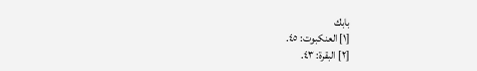بابك
[١] العنكبوت: ٤٥.
[٢] البقرة: ٤٣.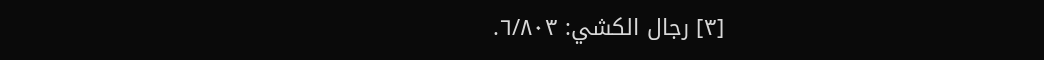[٣] رجال الكشي: ٦/٨٠٣.